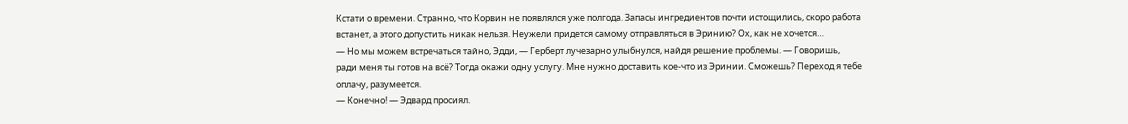Кстати о времени. Странно, что Корвин не появлялся уже полгода. Запасы ингредиентов почти истощились, скоро работа встанет, а этого допустить никак нельзя. Неужели придется самому отправляться в Эринию? Ох, как не хочется…
— Но мы можем встречаться тайно, Эдди, — Герберт лучезарно улыбнулся, найдя решение проблемы. — Говоришь, ради меня ты готов на всё? Тогда окажи одну услугу. Мне нужно доставить кое-что из Эринии. Сможешь? Переход я тебе оплачу, разумеется.
— Конечно! — Эдвард просиял.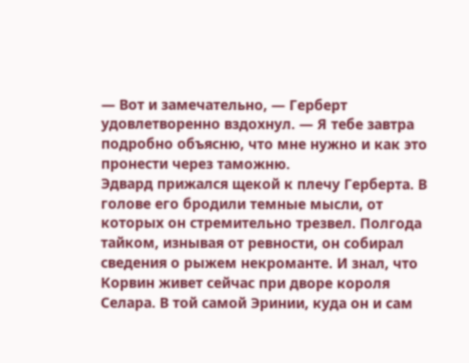— Вот и замечательно, — Герберт удовлетворенно вздохнул. — Я тебе завтра подробно объясню, что мне нужно и как это пронести через таможню.
Эдвард прижался щекой к плечу Герберта. В голове его бродили темные мысли, от которых он стремительно трезвел. Полгода тайком, изнывая от ревности, он собирал сведения о рыжем некроманте. И знал, что Корвин живет сейчас при дворе короля Селара. В той самой Эринии, куда он и сам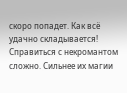скоро попадет. Как всё удачно складывается!
Справиться с некромантом сложно. Сильнее их магии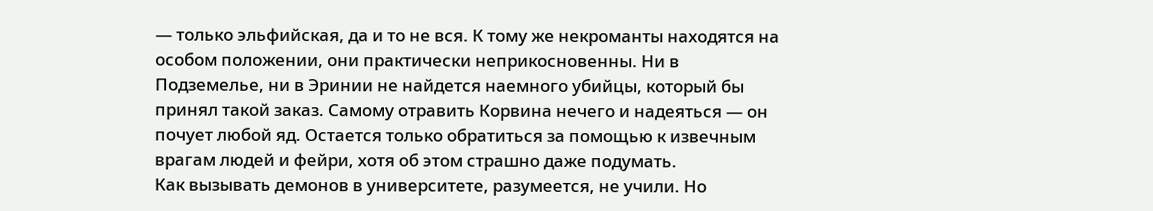— только эльфийская, да и то не вся. К тому же некроманты находятся на особом положении, они практически неприкосновенны. Ни в Подземелье, ни в Эринии не найдется наемного убийцы, который бы принял такой заказ. Самому отравить Корвина нечего и надеяться — он почует любой яд. Остается только обратиться за помощью к извечным врагам людей и фейри, хотя об этом страшно даже подумать.
Как вызывать демонов в университете, разумеется, не учили. Но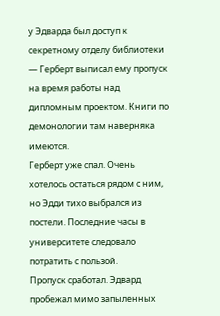у Эдварда был доступ к секретному отделу библиотеки — Герберт выписал ему пропуск на время работы над дипломным проектом. Книги по демонологии там наверняка имеются.
Герберт уже спал. Очень хотелось остаться рядом с ним, но Эдди тихо выбрался из постели. Последние часы в университете следовало потратить с пользой.
Пропуск сработал. Эдвард пробежал мимо запыленных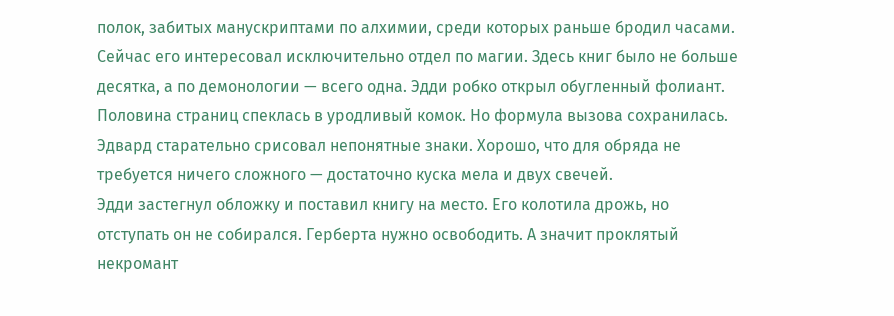полок, забитых манускриптами по алхимии, среди которых раньше бродил часами. Сейчас его интересовал исключительно отдел по магии. Здесь книг было не больше десятка, а по демонологии — всего одна. Эдди робко открыл обугленный фолиант. Половина страниц спеклась в уродливый комок. Но формула вызова сохранилась. Эдвард старательно срисовал непонятные знаки. Хорошо, что для обряда не требуется ничего сложного — достаточно куска мела и двух свечей.
Эдди застегнул обложку и поставил книгу на место. Его колотила дрожь, но отступать он не собирался. Герберта нужно освободить. А значит проклятый некромант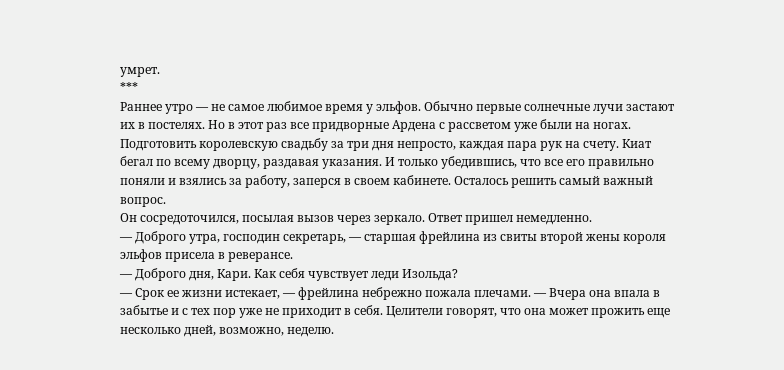умрет.
***
Раннее утро — не самое любимое время у эльфов. Обычно первые солнечные лучи застают их в постелях. Но в этот раз все придворные Ардена с рассветом уже были на ногах. Подготовить королевскую свадьбу за три дня непросто, каждая пара рук на счету. Киат бегал по всему дворцу, раздавая указания. И только убедившись, что все его правильно поняли и взялись за работу, заперся в своем кабинете. Осталось решить самый важный вопрос.
Он сосредоточился, посылая вызов через зеркало. Ответ пришел немедленно.
— Доброго утра, господин секретарь, — старшая фрейлина из свиты второй жены короля эльфов присела в реверансе.
— Доброго дня, Кари. Как себя чувствует леди Изольда?
— Срок ее жизни истекает, — фрейлина небрежно пожала плечами. — Вчера она впала в забытье и с тех пор уже не приходит в себя. Целители говорят, что она может прожить еще несколько дней, возможно, неделю.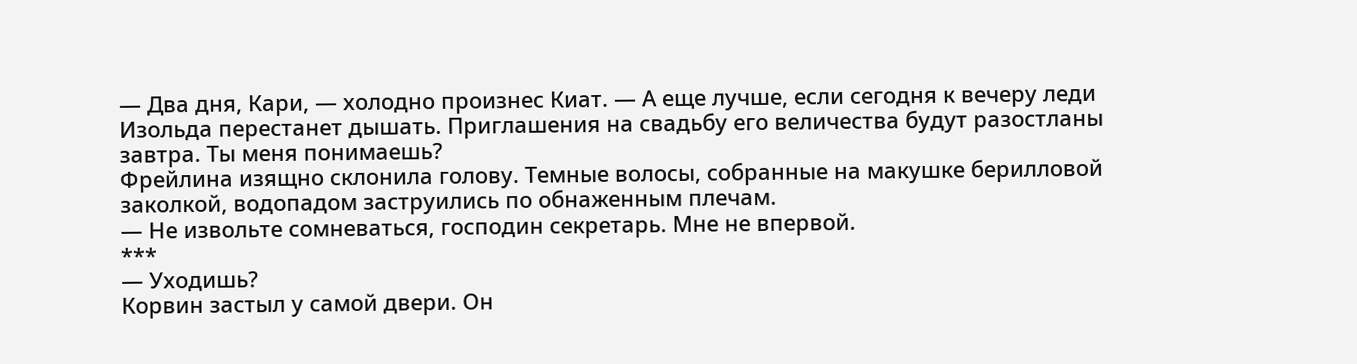— Два дня, Кари, — холодно произнес Киат. — А еще лучше, если сегодня к вечеру леди Изольда перестанет дышать. Приглашения на свадьбу его величества будут разостланы завтра. Ты меня понимаешь?
Фрейлина изящно склонила голову. Темные волосы, собранные на макушке берилловой заколкой, водопадом заструились по обнаженным плечам.
— Не извольте сомневаться, господин секретарь. Мне не впервой.
***
— Уходишь?
Корвин застыл у самой двери. Он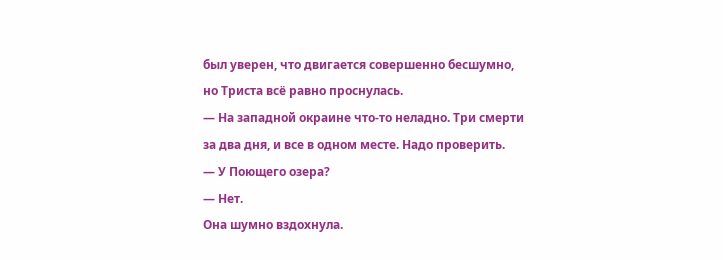был уверен, что двигается совершенно бесшумно, но Триста всё равно проснулась.
— На западной окраине что-то неладно. Три смерти за два дня, и все в одном месте. Надо проверить.
— У Поющего озера?
— Нет.
Она шумно вздохнула.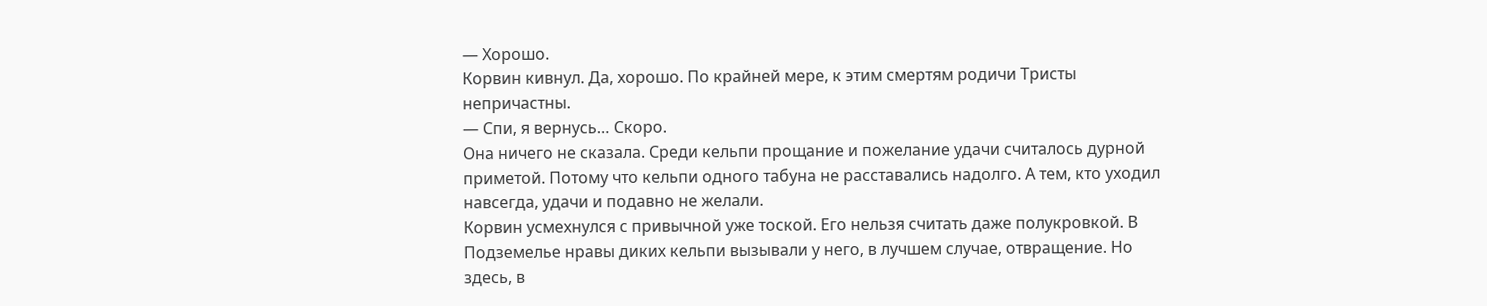— Хорошо.
Корвин кивнул. Да, хорошо. По крайней мере, к этим смертям родичи Тристы непричастны.
— Спи, я вернусь… Скоро.
Она ничего не сказала. Среди кельпи прощание и пожелание удачи считалось дурной приметой. Потому что кельпи одного табуна не расставались надолго. А тем, кто уходил навсегда, удачи и подавно не желали.
Корвин усмехнулся с привычной уже тоской. Его нельзя считать даже полукровкой. В Подземелье нравы диких кельпи вызывали у него, в лучшем случае, отвращение. Но здесь, в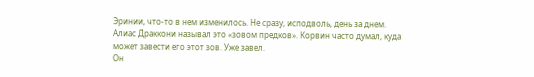Эринии, что-то в нем изменилось. Не сразу, исподволь, день за днем. Алиас Драккони называл это «зовом предков». Корвин часто думал, куда может завести его этот зов. Уже завел.
Он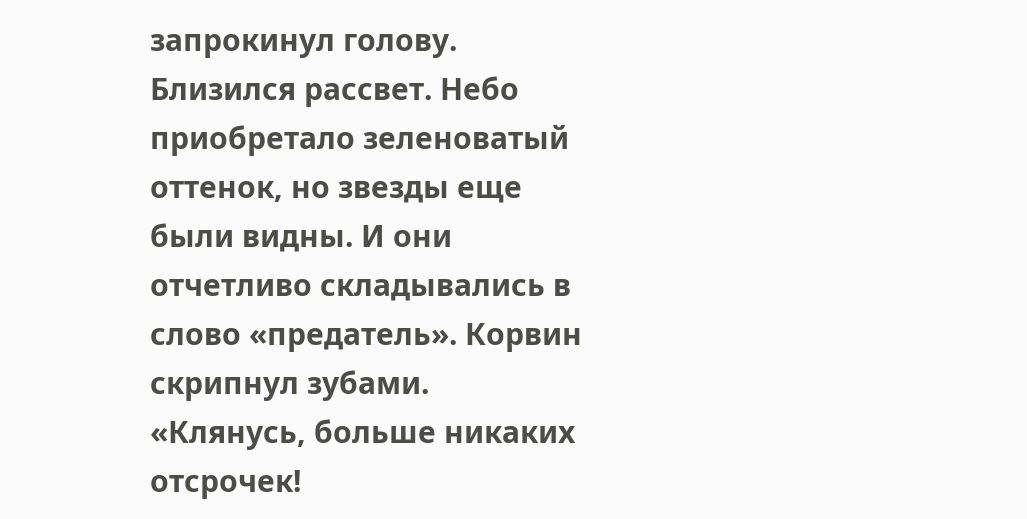запрокинул голову. Близился рассвет. Небо приобретало зеленоватый оттенок, но звезды еще были видны. И они отчетливо складывались в слово «предатель». Корвин скрипнул зубами.
«Клянусь, больше никаких отсрочек!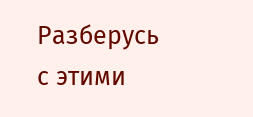Разберусь с этими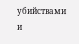убийствами и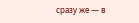сразу же — в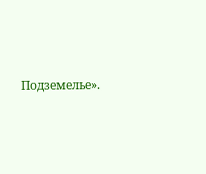Подземелье».